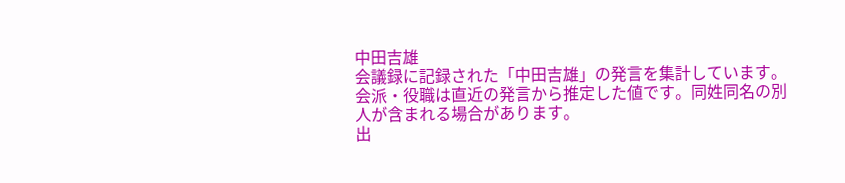中田吉雄
会議録に記録された「中田吉雄」の発言を集計しています。会派・役職は直近の発言から推定した値です。同姓同名の別人が含まれる場合があります。
出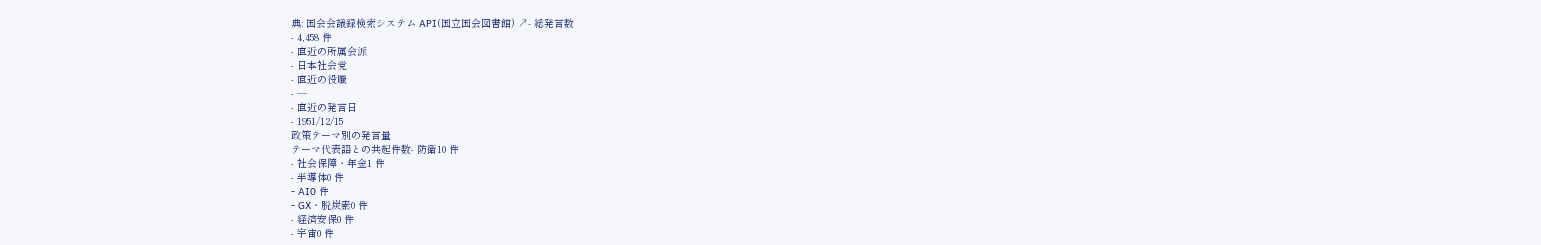典: 国会会議録検索システム API(国立国会図書館) ↗- 総発言数
- 4,458 件
- 直近の所属会派
- 日本社会党
- 直近の役職
- —
- 直近の発言日
- 1951/12/15
政策テーマ別の発言量
テーマ代表語との共起件数- 防衛10 件
- 社会保障・年金1 件
- 半導体0 件
- AI0 件
- GX・脱炭素0 件
- 経済安保0 件
- 宇宙0 件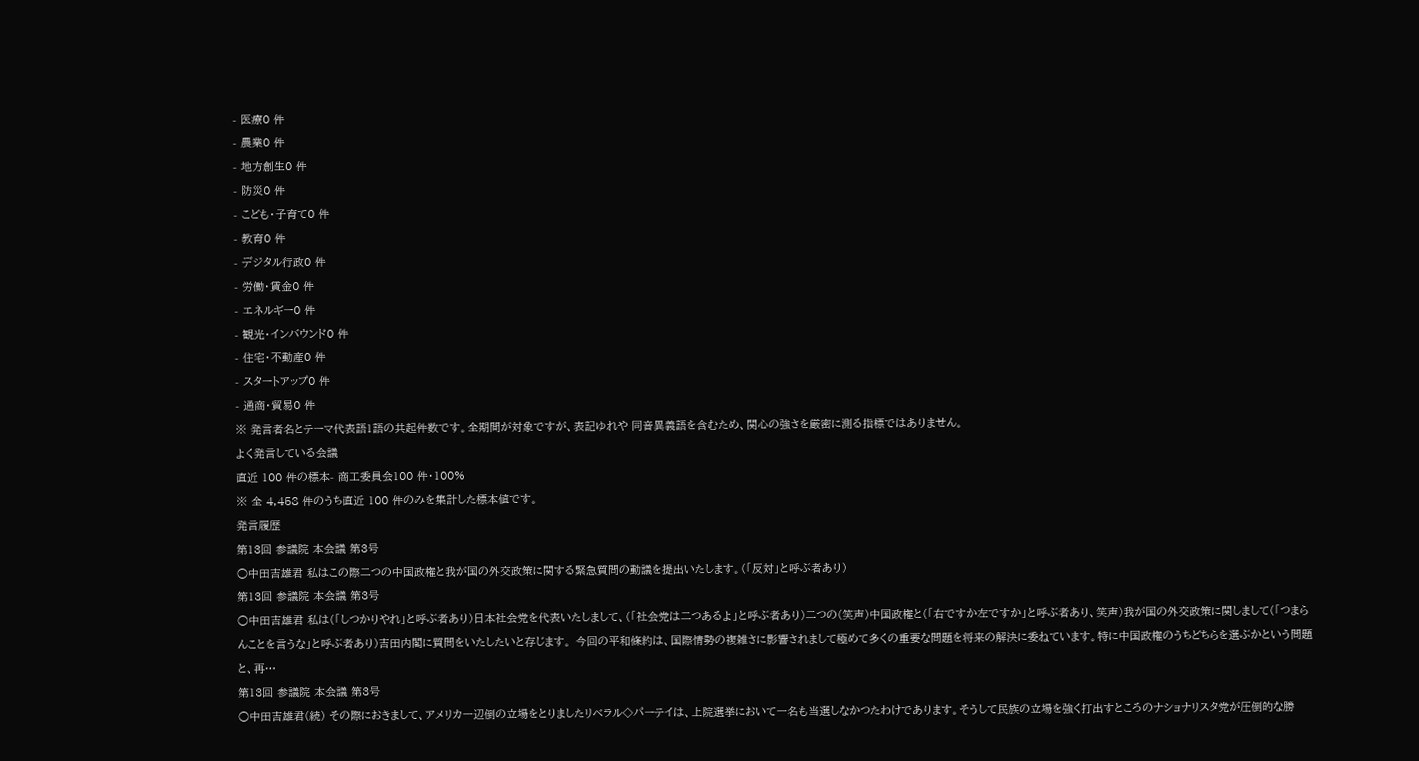- 医療0 件
- 農業0 件
- 地方創生0 件
- 防災0 件
- こども・子育て0 件
- 教育0 件
- デジタル行政0 件
- 労働・賃金0 件
- エネルギー0 件
- 観光・インバウンド0 件
- 住宅・不動産0 件
- スタートアップ0 件
- 通商・貿易0 件
※ 発言者名とテーマ代表語1語の共起件数です。全期間が対象ですが、表記ゆれや 同音異義語を含むため、関心の強さを厳密に測る指標ではありません。
よく発言している会議
直近 100 件の標本- 商工委員会100 件・100%
※ 全 4,458 件のうち直近 100 件のみを集計した標本値です。
発言履歴
第13回 参議院 本会議 第3号
○中田吉雄君 私はこの際二つの中国政権と我が国の外交政策に関する緊急質問の動議を提出いたします。(「反対」と呼ぶ者あり)
第13回 参議院 本会議 第3号
○中田吉雄君 私は(「しつかりやれ」と呼ぶ者あり)日本社会党を代表いたしまして、(「社会党は二つあるよ」と呼ぶ者あり)二つの(笑声)中国政権と(「右ですか左ですか」と呼ぶ者あり、笑声)我が国の外交政策に関しまして(「つまらんことを言うな」と呼ぶ者あり)吉田内閣に質問をいたしたいと存じます。 今回の平和條約は、国際情勢の複雑さに影響されまして極めて多くの重要な問題を将来の解決に委ねています。特に中国政権のうちどちらを選ぶかという問題と、再…
第13回 参議院 本会議 第3号
○中田吉雄君(続) その際におきまして、アメリカ一辺倒の立場をとりましたリベラル◇パーテイは、上院選挙において一名も当選しなかつたわけであります。そうして民族の立場を強く打出すところのナショナリスタ党が圧倒的な勝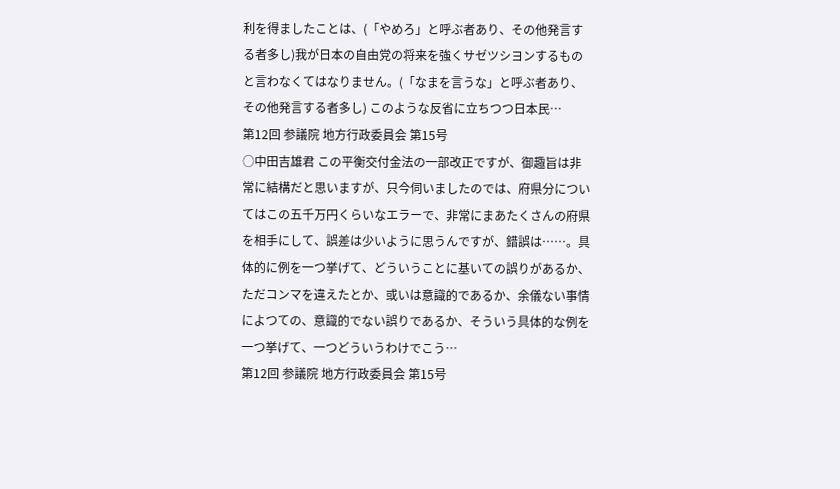利を得ましたことは、(「やめろ」と呼ぶ者あり、その他発言する者多し)我が日本の自由党の将来を強くサゼツシヨンするものと言わなくてはなりません。(「なまを言うな」と呼ぶ者あり、その他発言する者多し) このような反省に立ちつつ日本民…
第12回 参議院 地方行政委員会 第15号
○中田吉雄君 この平衡交付金法の一部改正ですが、御趣旨は非常に結構だと思いますが、只今伺いましたのでは、府県分についてはこの五千万円くらいなエラーで、非常にまあたくさんの府県を相手にして、誤差は少いように思うんですが、錯誤は……。具体的に例を一つ挙げて、どういうことに基いての誤りがあるか、ただコンマを違えたとか、或いは意識的であるか、余儀ない事情によつての、意識的でない誤りであるか、そういう具体的な例を一つ挙げて、一つどういうわけでこう…
第12回 参議院 地方行政委員会 第15号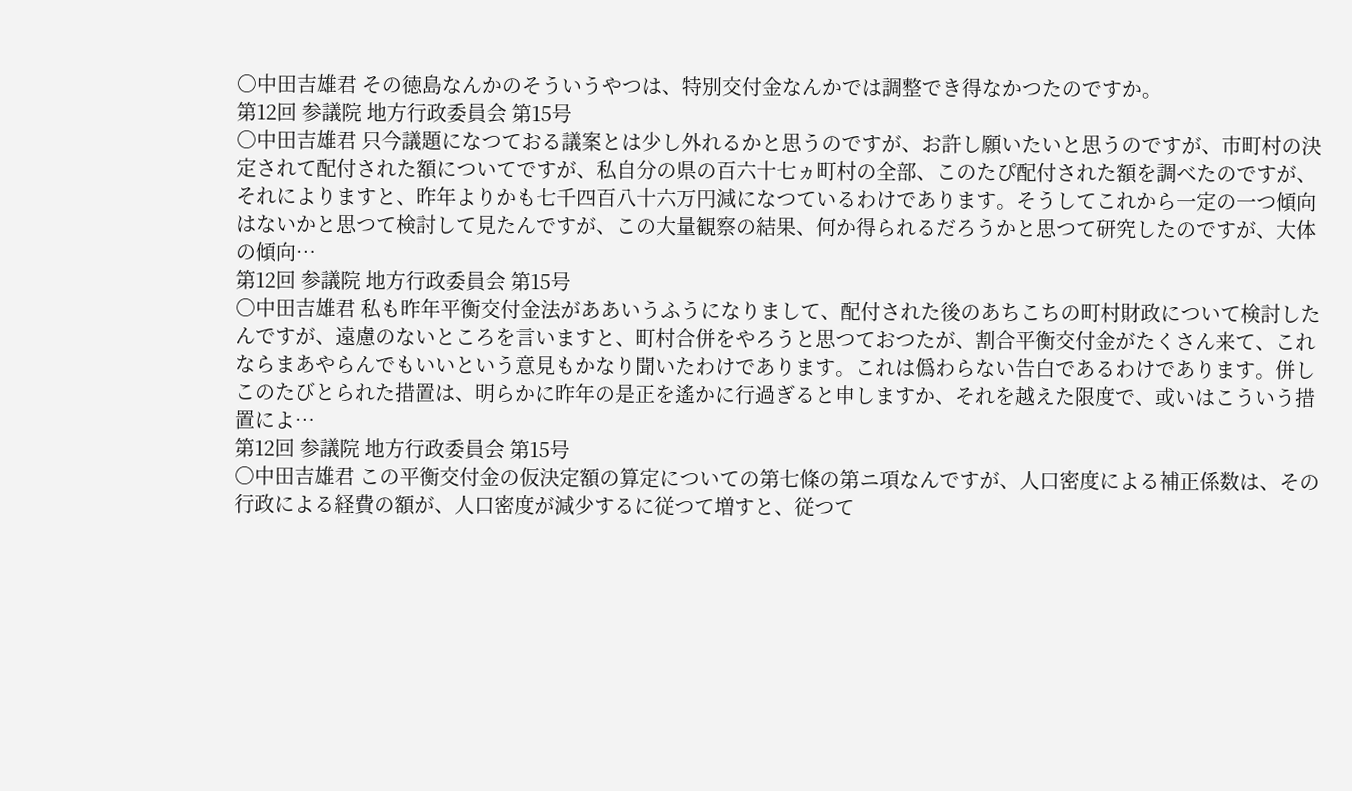○中田吉雄君 その徳島なんかのそういうやつは、特別交付金なんかでは調整でき得なかつたのですか。
第12回 参議院 地方行政委員会 第15号
○中田吉雄君 只今議題になつておる議案とは少し外れるかと思うのですが、お許し願いたいと思うのですが、市町村の決定されて配付された額についてですが、私自分の県の百六十七ヵ町村の全部、このたぴ配付された額を調べたのですが、それによりますと、昨年よりかも七千四百八十六万円減になつているわけであります。そうしてこれから一定の一つ傾向はないかと思つて検討して見たんですが、この大量観察の結果、何か得られるだろうかと思つて研究したのですが、大体の傾向…
第12回 参議院 地方行政委員会 第15号
○中田吉雄君 私も昨年平衡交付金法がああいうふうになりまして、配付された後のあちこちの町村財政について検討したんですが、遠慮のないところを言いますと、町村合併をやろうと思つておつたが、割合平衡交付金がたくさん来て、これならまあやらんでもいいという意見もかなり聞いたわけであります。これは僞わらない告白であるわけであります。併しこのたびとられた措置は、明らかに昨年の是正を遙かに行過ぎると申しますか、それを越えた限度で、或いはこういう措置によ…
第12回 参議院 地方行政委員会 第15号
○中田吉雄君 この平衡交付金の仮決定額の算定についての第七條の第ニ項なんですが、人口密度による補正係数は、その行政による経費の額が、人口密度が減少するに従つて増すと、従つて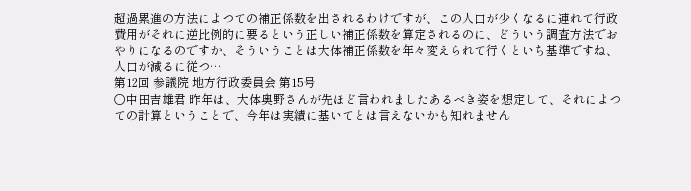超過累進の方法によつての補正係数を出されるわけですが、この人口が少くなるに連れて行政費用がそれに逆比例的に要るという正しい補正係数を算定されるのに、どういう調査方法でおやりになるのですか、そういうことは大体補正係数を年々変えられて行くといち基準ですね、人口が減るに従つ…
第12回 参議院 地方行政委員会 第15号
○中田吉雄君 昨年は、大体奥野さんが先ほど言われましたあるべき姿を想定して、それによつての計算ということで、今年は実績に基いてとは言えないかも知れません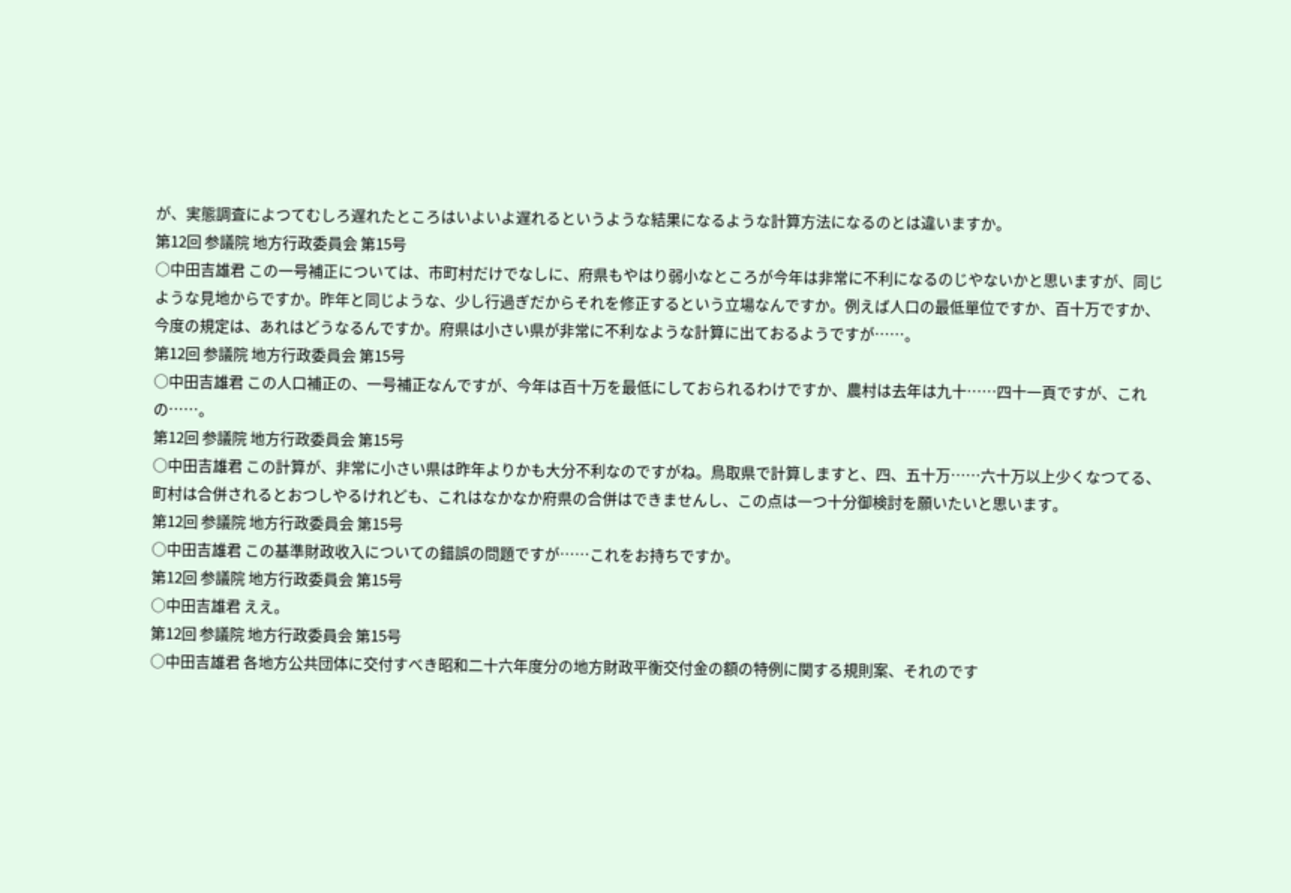が、実態調査によつてむしろ遅れたところはいよいよ遅れるというような結果になるような計算方法になるのとは違いますか。
第12回 参議院 地方行政委員会 第15号
○中田吉雄君 この一号補正については、市町村だけでなしに、府県もやはり弱小なところが今年は非常に不利になるのじやないかと思いますが、同じような見地からですか。昨年と同じような、少し行過ぎだからそれを修正するという立場なんですか。例えば人口の最低單位ですか、百十万ですか、今度の規定は、あれはどうなるんですか。府県は小さい県が非常に不利なような計算に出ておるようですが……。
第12回 参議院 地方行政委員会 第15号
○中田吉雄君 この人口補正の、一号補正なんですが、今年は百十万を最低にしておられるわけですか、農村は去年は九十……四十一頁ですが、これの……。
第12回 参議院 地方行政委員会 第15号
○中田吉雄君 この計算が、非常に小さい県は昨年よりかも大分不利なのですがね。鳥取県で計算しますと、四、五十万……六十万以上少くなつてる、町村は合併されるとおつしやるけれども、これはなかなか府県の合併はできませんし、この点は一つ十分御検討を願いたいと思います。
第12回 参議院 地方行政委員会 第15号
○中田吉雄君 この基準財政收入についての錯誤の問題ですが……これをお持ちですか。
第12回 参議院 地方行政委員会 第15号
○中田吉雄君 ええ。
第12回 参議院 地方行政委員会 第15号
○中田吉雄君 各地方公共団体に交付すべき昭和二十六年度分の地方財政平衡交付金の額の特例に関する規則案、それのです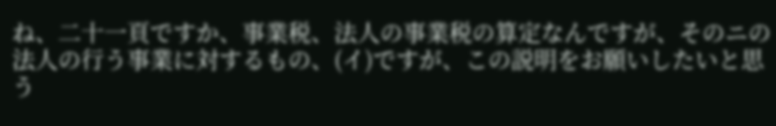ね、二十一頁ですか、事業税、法人の事業税の算定なんですが、そのニの法人の行う事業に対するもの、(イ)ですが、この説明をお願いしたいと思う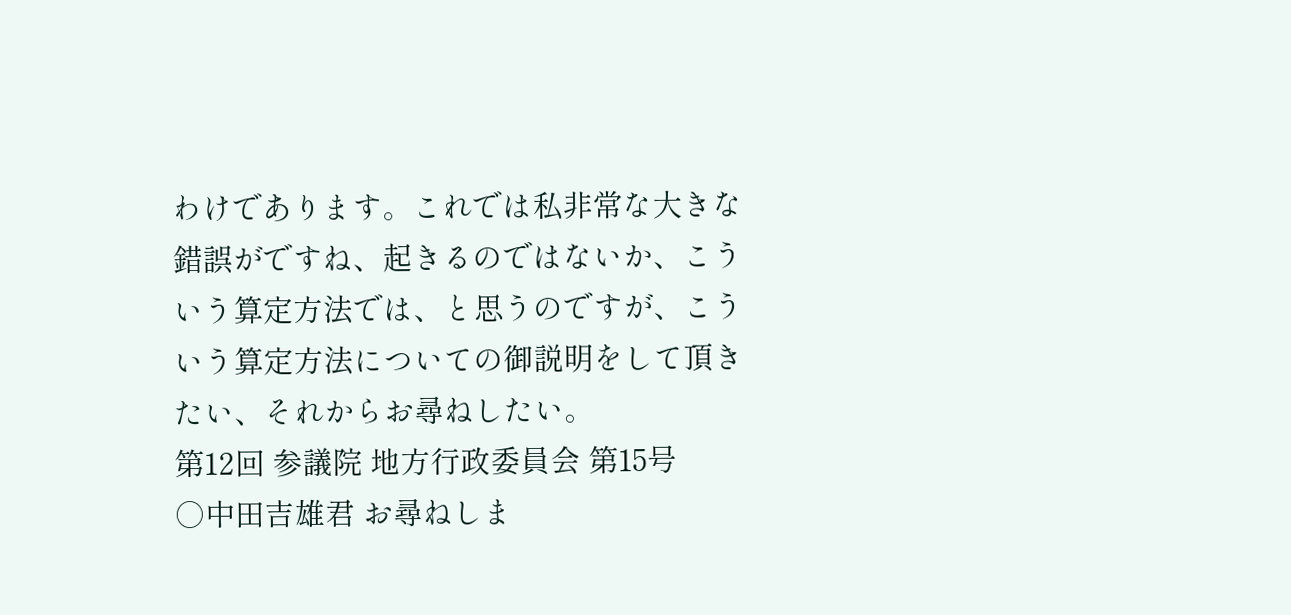わけであります。これでは私非常な大きな錯誤がですね、起きるのではないか、こういう算定方法では、と思うのですが、こういう算定方法についての御説明をして頂きたい、それからお尋ねしたい。
第12回 参議院 地方行政委員会 第15号
○中田吉雄君 お尋ねしま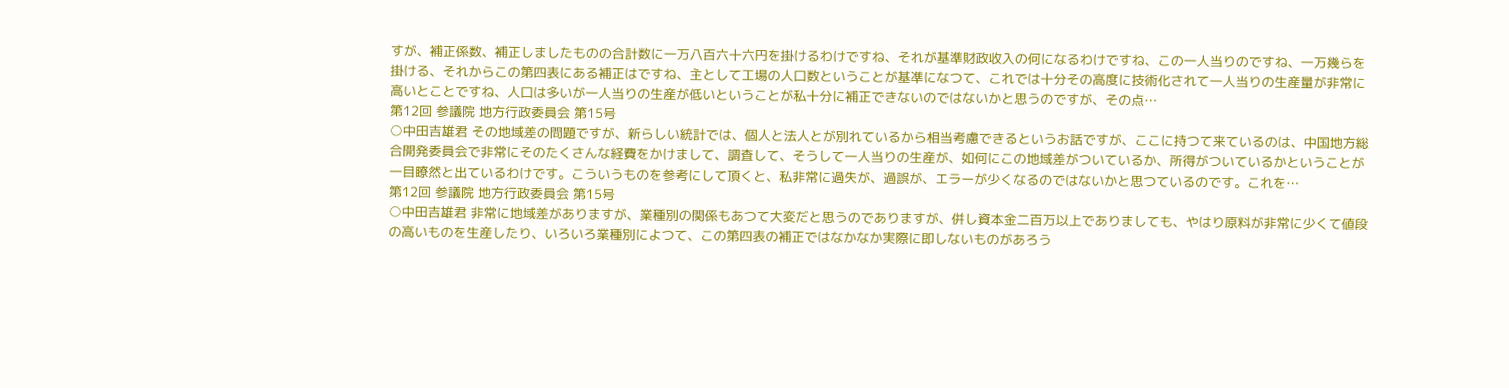すが、補正係数、補正しましたものの合計数に一万八百六十六円を掛けるわけですね、それが基準財政收入の何になるわけですね、この一人当りのですね、一万幾らを掛ける、それからこの第四表にある補正はですね、主として工場の人口数ということが基凖になつて、これでは十分その高度に技術化されて一人当りの生産量が非常に高いとことですね、人口は多いが一人当りの生産が低いということが私十分に補正できないのではないかと思うのですが、その点…
第12回 参議院 地方行政委員会 第15号
○中田吉雄君 その地域差の問題ですが、新らしい統計では、個人と法人とが別れているから相当考慮できるというお話ですが、ここに持つて来ているのは、中国地方総合開発委員会で非常にそのたくさんな経費をかけまして、調査して、そうして一人当りの生産が、如何にこの地域差がついているか、所得がついているかということが一目瞭然と出ているわけです。こういうものを参考にして頂くと、私非常に過失が、過誤が、エラーが少くなるのではないかと思つているのです。これを…
第12回 参議院 地方行政委員会 第15号
○中田吉雄君 非常に地域差がありますが、業種別の関係もあつて大変だと思うのでありますが、併し資本金二百万以上でありましても、やはり原料が非常に少くて値段の高いものを生産したり、いろいろ業種別によつて、この第四表の補正ではなかなか実際に即しないものがあろう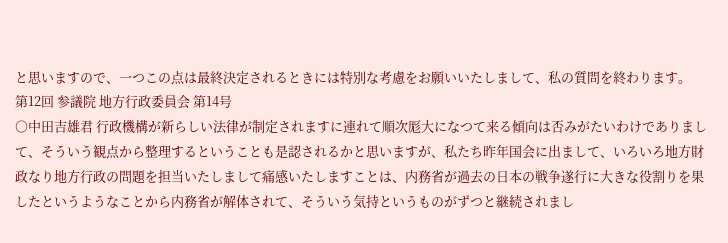と思いますので、一つこの点は最終決定されるときには特別な考慮をお願いいたしまして、私の質問を終わります。
第12回 参議院 地方行政委員会 第14号
○中田吉雄君 行政機構が新らしい法律が制定されますに連れて順次厖大になつて来る傾向は否みがたいわけでありまして、そういう観点から整理するということも是認されるかと思いますが、私たち昨年国会に出まして、いろいろ地方財政なり地方行政の問題を担当いたしまして痛感いたしますことは、内務省が過去の日本の戦争遂行に大きな役割りを果したというようなことから内務省が解体されて、そういう気持というものがずつと継続されまし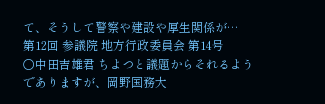て、そうして警察や建設や厚生関係が…
第12回 参議院 地方行政委員会 第14号
○中田吉雄君 ちよつと議題からそれるようでありますが、岡野国務大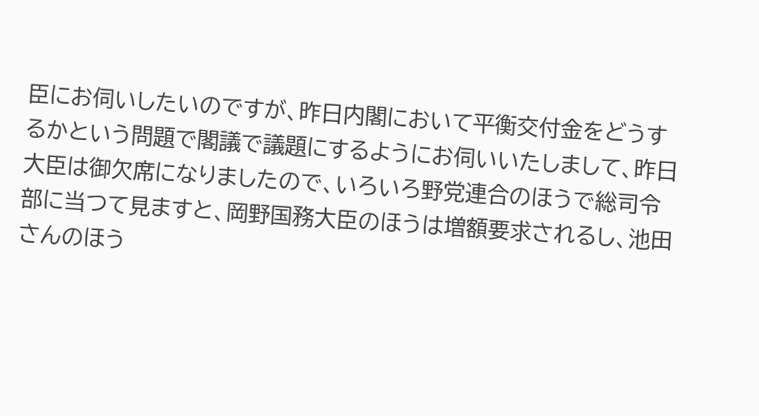臣にお伺いしたいのですが、昨日内閣において平衡交付金をどうするかという問題で閣議で議題にするようにお伺いいたしまして、昨日大臣は御欠席になりましたので、いろいろ野党連合のほうで総司令部に当つて見ますと、岡野国務大臣のほうは増額要求されるし、池田さんのほう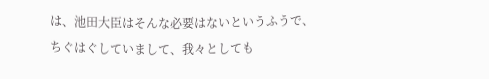は、池田大臣はそんな必要はないというふうで、ちぐはぐしていまして、我々としても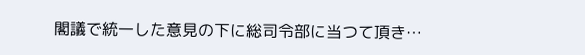閣議で統一した意見の下に総司令部に当つて頂き…